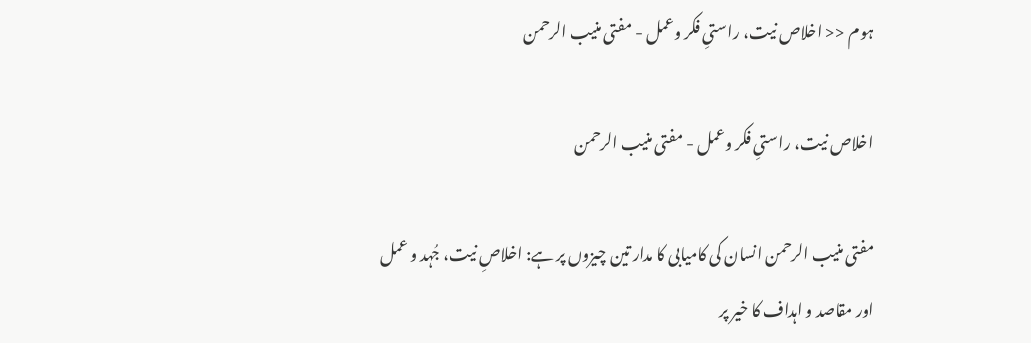ہوم << اخلاص نیت، راستیِ فکر وعمل - مفتی منیب الرحمن

اخلاص نیت، راستیِ فکر وعمل - مفتی منیب الرحمن

مفتی منیب الرحمن انسان کی کامیابی کا مدار تین چیزوں پر ہے: اخلاصِ نیت، جُہد و عمل اور مقاصد و اہداف کا خیر پر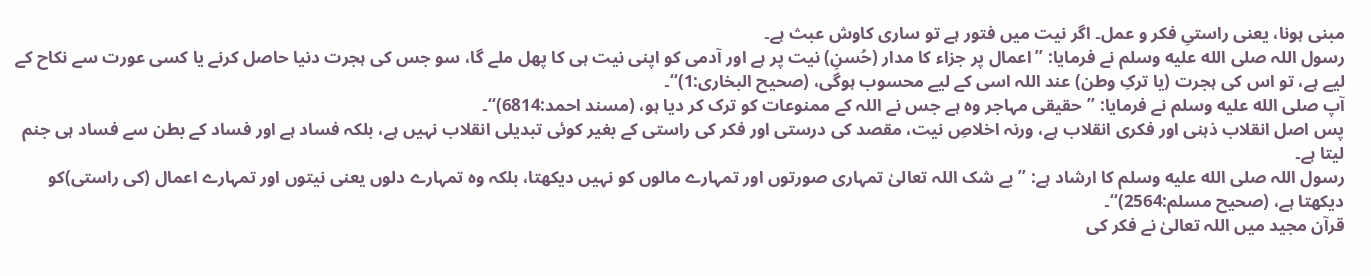مبنی ہونا، یعنی راستیِ فکر و عمل۔ اگر نیت میں فتور ہے تو ساری کاوش عبث ہے۔
رسول اللہ صلى الله عليه وسلم نے فرمایا: ’’اعمال پر جزاء کا مدار (حُسنِ) نیت پر ہے اور آدمی کو اپنی نیت ہی کا پھل ملے گا، سو جس کی ہجرت دنیا حاصل کرنے یا کسی عورت سے نکاح کے لیے ہے، تو اس کی ہجرت (یا ترکِ وطن) عند اللہ اسی کے لیے محسوب ہوگی، (صحیح البخاری:1)‘‘۔
آپ صلى الله عليه وسلم نے فرمایا: ’’حقیقی مہاجر وہ ہے جس نے اللہ کے ممنوعات کو ترک کر دیا ہو، (مسند احمد:6814)‘‘۔
پس اصل انقلاب ذہنی اور فکری انقلاب ہے، ورنہ اخلاصِ نیت، مقصد کی درستی اور فکر کی راستی کے بغیر کوئی تبدیلی انقلاب نہیں ہے، بلکہ فساد ہے اور فساد کے بطن سے فساد ہی جنم لیتا ہے۔
رسول اللہ صلى الله عليه وسلم کا ارشاد ہے: ’’بے شک اللہ تعالیٰ تمہاری صورتوں اور تمہارے مالوں کو نہیں دیکھتا، بلکہ وہ تمہارے دلوں یعنی نیتوں اور تمہارے اعمال (کی راستی)کو دیکھتا ہے، (صحیح مسلم:2564)‘‘۔
قرآن مجید میں اللہ تعالیٰ نے فکر کی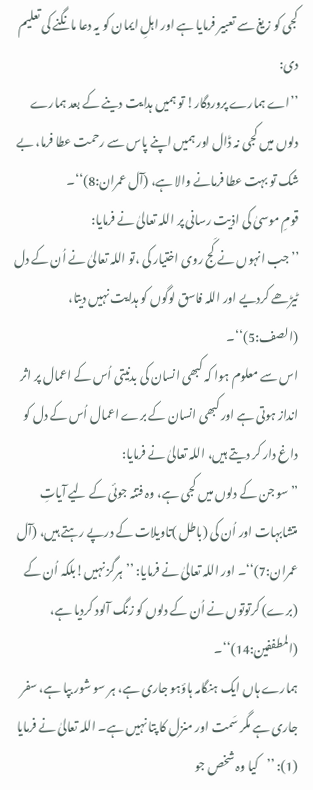کجی کو زیغ سے تعبیر فرمایا ہے اور اہلِ ایمان کو یہ دعا مانگنے کی تعلیم دی:
’’اے ہمارے پروردگار! تو ہمیں ہدایت دینے کے بعد ہمارے دلوں میں کجی نہ ڈال اور ہمیں اپنے پاس سے رحمت عطا فرما، بے شک تو بہت عطا فرمانے والا ہے، (آل عمران:8)‘‘۔
قومِ موسیٰ کی اذیت رسانی پر اللہ تعالیٰ نے فرمایا:
’’جب انہوں نے کَج روی اختیار کی ،تو اللہ تعالیٰ نے اُن کے دل ٹیڑھے کردیے اور اللہ فاسق لوگوں کو ہدایت نہیں دیتا، (الصف:5)‘‘۔
اس سے معلوم ہوا کہ کبھی انسان کی بدنیتی اُس کے اعمال پر اثر انداز ہوتی ہے اور کبھی انسان کے برے اعمال اُس کے دل کو داغ دار کر دیتے ہیں، اللہ تعالیٰ نے فرمایا:
’’سو جن کے دلوں میں کجی ہے، وہ فتنہ جوئی کے لیے آیاتِ متشابہات اور اُن کی (باطل )تاویلات کے درپے رہتے ہیں، (آل عمران:7)‘‘۔ اور اللہ تعالیٰ نے فرمایا: ’’ہرگز نہیں!بلکہ اُن کے (برے) کرتوتوں نے اُن کے دلوں کو زنگ آلود کردیا ہے، (المطففین:14)‘‘۔
ہمارے ہاں ایک ہنگامہ ہاؤہو جاری ہے، ہر سو شور بپا ہے، سفر جاری ہے مگر سَمت اور منزل کا پتا نہیں ہے۔ اللہ تعالیٰ نے فرمایا
(1): ’’کیا وہ شخص جو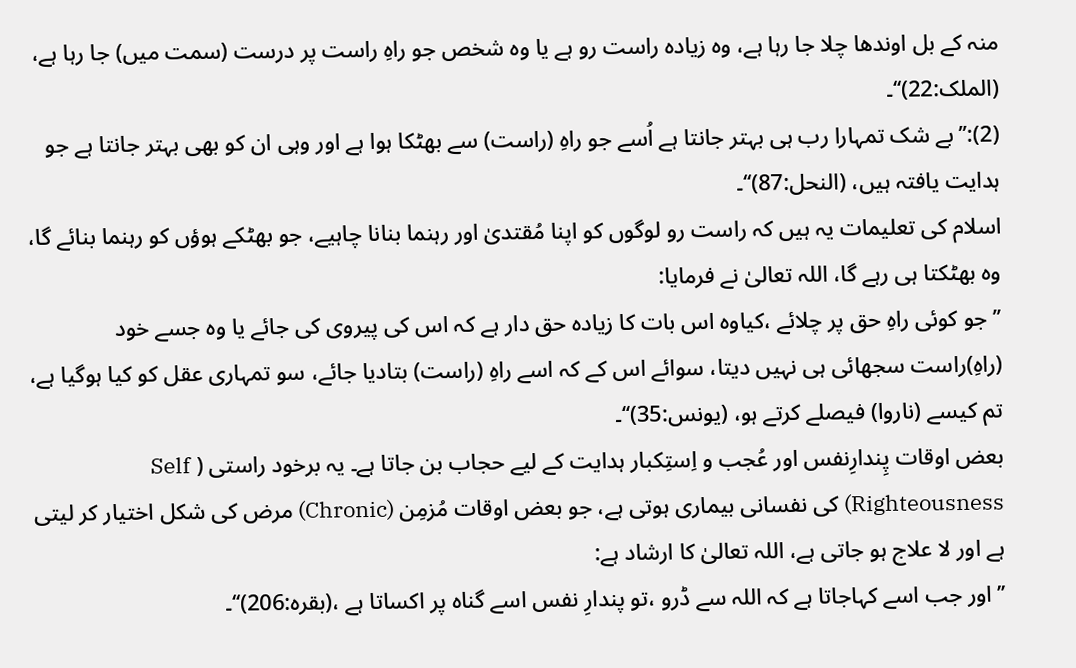منہ کے بل اوندھا چلا جا رہا ہے، وہ زیادہ راست رو ہے یا وہ شخص جو راہِ راست پر درست (سمت میں) جا رہا ہے، (الملک:22)‘‘۔
(2):’’بے شک تمہارا رب ہی بہتر جانتا ہے اُسے جو راہِ (راست) سے بھٹکا ہوا ہے اور وہی ان کو بھی بہتر جانتا ہے جو ہدایت یافتہ ہیں، (النحل:87)‘‘۔
اسلام کی تعلیمات یہ ہیں کہ راست رو لوگوں کو اپنا مُقتدیٰ اور رہنما بنانا چاہیے، جو بھٹکے ہوؤں کو رہنما بنائے گا، وہ بھٹکتا ہی رہے گا، اللہ تعالیٰ نے فرمایا:
’’جو کوئی راہِ حق پر چلائے ،کیاوہ اس بات کا زیادہ حق دار ہے کہ اس کی پیروی کی جائے یا وہ جسے خود (راہِ)راست سجھائی ہی نہیں دیتا، سوائے اس کے کہ اسے راہِ (راست) بتادیا جائے، سو تمہاری عقل کو کیا ہوگیا ہے، تم کیسے (ناروا) فیصلے کرتے ہو، (یونس:35)‘‘۔
بعض اوقات پِندارِنفس اور عُجب و اِستِکبار ہدایت کے لیے حجاب بن جاتا ہے۔ یہ برخود راستی ( Self Righteousness) کی نفسانی بیماری ہوتی ہے، جو بعض اوقات مُزمِن (Chronic) مرض کی شکل اختیار کر لیتی ہے اور لا علاج ہو جاتی ہے، اللہ تعالیٰ کا ارشاد ہے:
’’اور جب اسے کہاجاتا ہے کہ اللہ سے ڈرو ،تو پندارِ نفس اسے گناہ پر اکساتا ہے ،(بقرہ:206)‘‘۔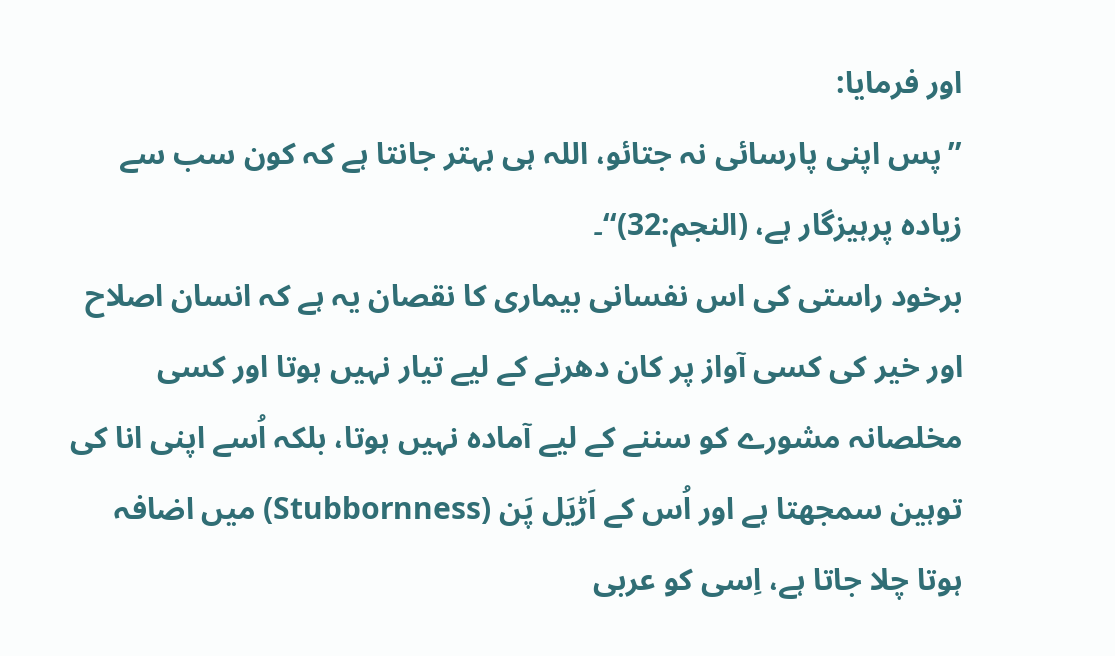اور فرمایا:
’’پس اپنی پارسائی نہ جتائو، اللہ ہی بہتر جانتا ہے کہ کون سب سے زیادہ پرہیزگار ہے، (النجم:32)‘‘۔
برخود راستی کی اس نفسانی بیماری کا نقصان یہ ہے کہ انسان اصلاح اور خیر کی کسی آواز پر کان دھرنے کے لیے تیار نہیں ہوتا اور کسی مخلصانہ مشورے کو سننے کے لیے آمادہ نہیں ہوتا، بلکہ اُسے اپنی انا کی توہین سمجھتا ہے اور اُس کے اَڑیَل پَن (Stubbornness) میں اضافہ ہوتا چلا جاتا ہے، اِسی کو عربی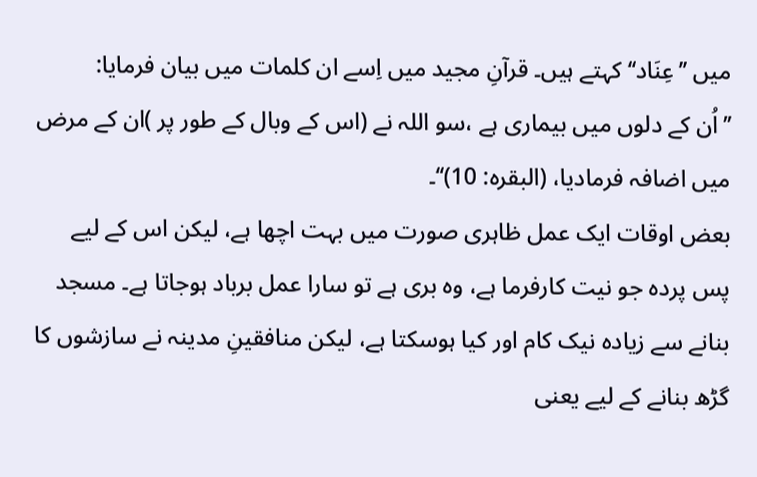میں ’’عِنَاد‘‘ کہتے ہیں۔ قرآنِ مجید میں اِسے ان کلمات میں بیان فرمایا:
’’اُن کے دلوں میں بیماری ہے ،سو اللہ نے (اس کے وبال کے طور پر )ان کے مرض میں اضافہ فرمادیا، (البقرہ: 10)‘‘۔
بعض اوقات ایک عمل ظاہری صورت میں بہت اچھا ہے، لیکن اس کے لیے پس پردہ جو نیت کارفرما ہے، وہ بری ہے تو سارا عمل برباد ہوجاتا ہے۔ مسجد بنانے سے زیادہ نیک کام اور کیا ہوسکتا ہے، لیکن منافقینِ مدینہ نے سازشوں کا گڑھ بنانے کے لیے یعنی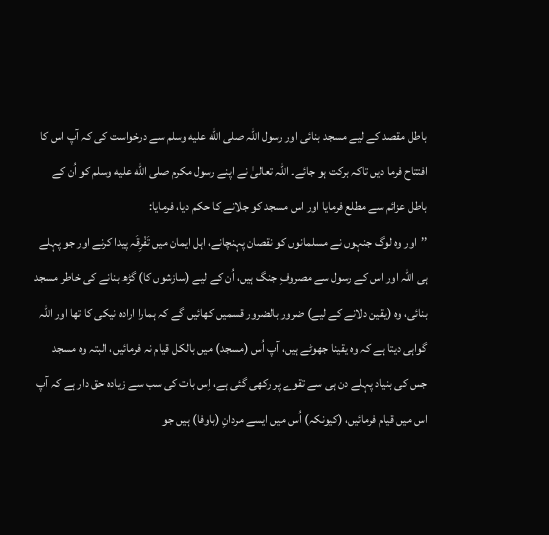باطل مقصد کے لیے مسجد بنائی اور رسول اللہ صلى الله عليه وسلم سے درخواست کی کہ آپ اس کا افتتاح فرما دیں تاکہ برکت ہو جائے۔ اللہ تعالیٰ نے اپنے رسول مکرم صلى الله عليه وسلم کو اُن کے باطل عزائم سے مطلع فرمایا اور اس مسجد کو جلانے کا حکم دیا، فرمایا:
’’اور وہ لوگ جنہوں نے مسلمانوں کو نقصان پہنچانے، اہل ایمان میں تَفْرِقَہ پیدا کرنے اور جو پہلے ہی اللہ اور اس کے رسول سے مصروفِ جنگ ہیں، اُن کے لیے (سازشوں کا) گڑھ بنانے کی خاطر مسجد بنائی، وہ (یقین دلانے کے لیے) ضرور بالضرور قسمیں کھائیں گے کہ ہمارا ارادہ نیکی کا تھا اور اللہ گواہی دیتا ہے کہ وہ یقینا جھوٹے ہیں، آپ اُس (مسجد) میں بالکل قیام نہ فرمائیں، البتہ وہ مسجد جس کی بنیاد پہلے دن ہی سے تقوے پر رکھی گئی ہے، اِس بات کی سب سے زیادہ حق دار ہے کہ آپ اس میں قیام فرمائیں، (کیونکہ) اُس میں ایسے مردانِ (باوفا) ہیں جو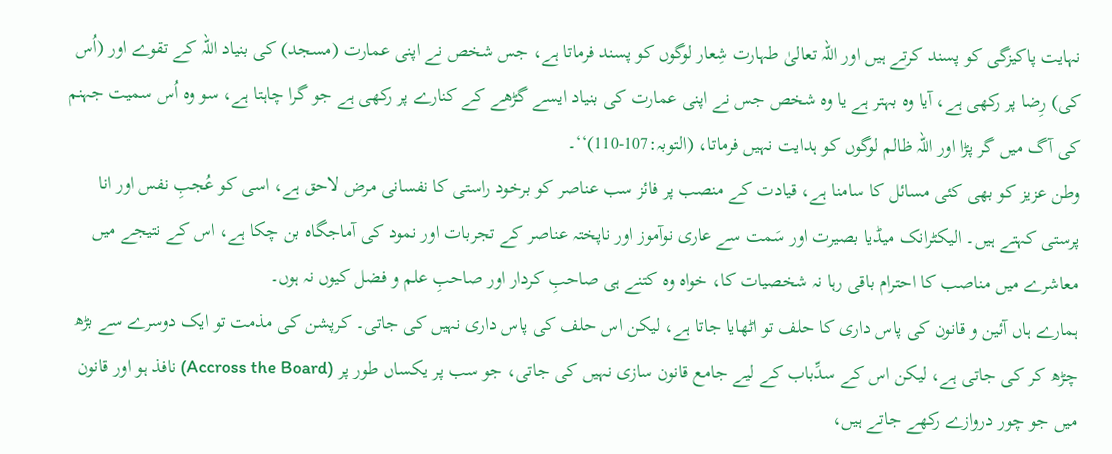نہایت پاکیزگی کو پسند کرتے ہیں اور اللہ تعالیٰ طہارت شِعار لوگوں کو پسند فرماتا ہے، جس شخص نے اپنی عمارت (مسجد) کی بنیاد اللہ کے تقوے اور (اُس کی) رِضا پر رکھی ہے، آیا وہ بہتر ہے یا وہ شخص جس نے اپنی عمارت کی بنیاد ایسے گڑھے کے کنارے پر رکھی ہے جو گرا چاہتا ہے، سو وہ اُس سمیت جہنم کی آگ میں گر پڑا اور اللہ ظالم لوگوں کو ہدایت نہیں فرماتا، (التوبہ:107-110)‘‘۔
وطن عزیز کو بھی کئی مسائل کا سامنا ہے، قیادت کے منصب پر فائز سب عناصر کو برخود راستی کا نفسانی مرض لاحق ہے، اسی کو عُجبِ نفس اور انا پرستی کہتے ہیں۔ الیکٹرانک میڈیا بصیرت اور سَمت سے عاری نوآموز اور ناپختہ عناصر کے تجربات اور نمود کی آماجگاہ بن چکا ہے، اس کے نتیجے میں معاشرے میں مناصب کا احترام باقی رہا نہ شخصیات کا، خواہ وہ کتنے ہی صاحبِ کردار اور صاحبِ علم و فضل کیوں نہ ہوں۔
ہمارے ہاں آئین و قانون کی پاس داری کا حلف تو اٹھایا جاتا ہے، لیکن اس حلف کی پاس داری نہیں کی جاتی۔ کرپشن کی مذمت تو ایک دوسرے سے بڑھ چڑھ کر کی جاتی ہے، لیکن اس کے سدِّباب کے لیے جامع قانون سازی نہیں کی جاتی، جو سب پر یکساں طور پر (Accross the Board) نافذ ہو اور قانون میں جو چور دروازے رکھے جاتے ہیں،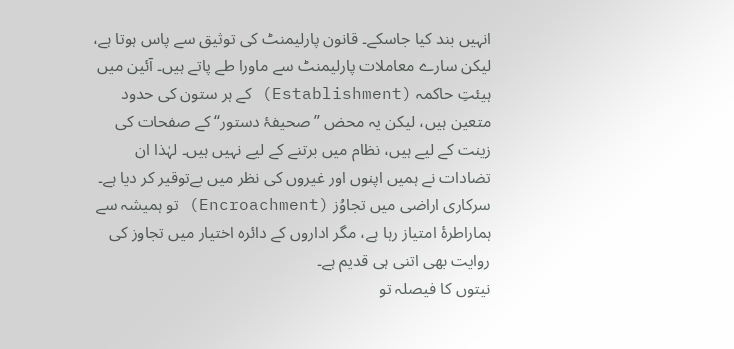انہیں بند کیا جاسکے۔ قانون پارلیمنٹ کی توثیق سے پاس ہوتا ہے، لیکن سارے معاملات پارلیمنٹ سے ماورا طے پاتے ہیں۔ آئین میں ہیئتِ حاکمہ (Establishment) کے ہر ستون کی حدود متعین ہیں، لیکن یہ محض ’’صحیفۂ دستور‘‘ کے صفحات کی زینت کے لیے ہیں، نظام میں برتنے کے لیے نہیں ہیں۔ لہٰذا ان تضادات نے ہمیں اپنوں اور غیروں کی نظر میں بےتوقیر کر دیا ہے۔ سرکاری اراضی میں تجاوُز (Encroachment) تو ہمیشہ سے ہماراطرۂ امتیاز رہا ہے، مگر اداروں کے دائرہ اختیار میں تجاوز کی روایت بھی اتنی ہی قدیم ہے۔
نیتوں کا فیصلہ تو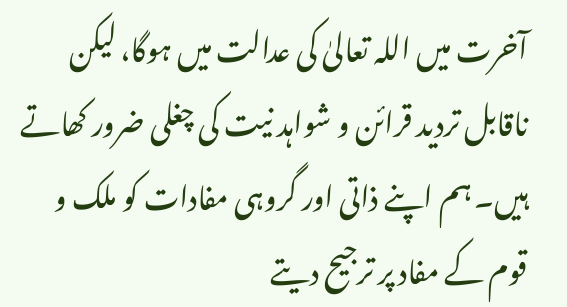آخرت میں اللہ تعالیٰ کی عدالت میں ہوگا، لیکن ناقابل تردید قرائن و شواہد نیت کی چغلی ضرور کھاتے ہیں۔ ہم اپنے ذاتی اور گروہی مفادات کو ملک و قوم کے مفاد پر ترجیح دیتے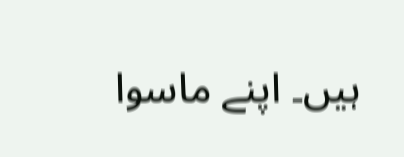ہیں۔ اپنے ماسوا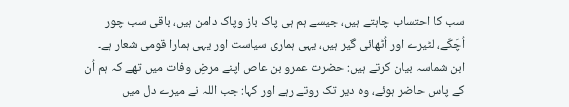سب کا احتساب چاہتے ہیں، جیسے ہم ہی پاک باز وپاک دامن ہیں، باقی سب چور اُچَکّے، لٹیرے اور اُٹھائی گیر ہیں، یہی ہماری سیاست اور یہی ہمارا قومی شعار ہے۔
ابن شماسہ بیان کرتے ہیں: حضرت عمرو بن عاص اپنے مرضِ وفات میں تھے کہ ہم اُن کے پاس حاضر ہوئے، وہ دیر تک روتے رہے اور کہا: جب اللہ نے میرے دل میں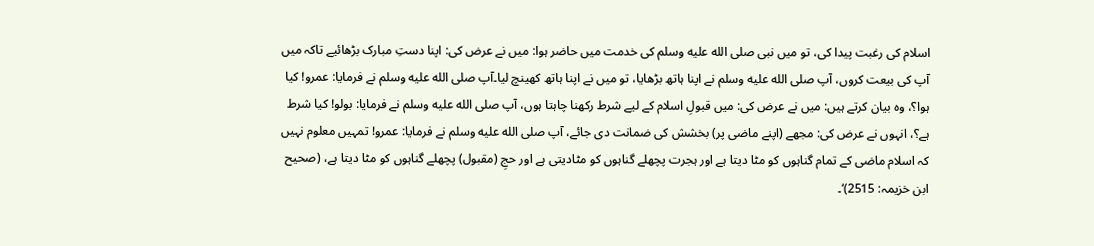اسلام کی رغبت پیدا کی، تو میں نبی صلى الله عليه وسلم کی خدمت میں حاضر ہوا: میں نے عرض کی: اپنا دستِ مبارک بڑھائیے تاکہ میں آپ کی بیعت کروں، آپ صلى الله عليه وسلم نے اپنا ہاتھ بڑھایا، تو میں نے اپنا ہاتھ کھینچ لیا۔آپ صلى الله عليه وسلم نے فرمایا: عمرو! کیا ہوا؟، وہ بیان کرتے ہیں: میں نے عرض کی: میں قبولِ اسلام کے لیے شرط رکھنا چاہتا ہوں، آپ صلى الله عليه وسلم نے فرمایا: بولو! کیا شرط ہے؟، انہوں نے عرض کی: مجھے (اپنے ماضی پر) بخشش کی ضمانت دی جائے، آپ صلى الله عليه وسلم نے فرمایا: عمرو! تمہیں معلوم نہیں کہ اسلام ماضی کے تمام گناہوں کو مٹا دیتا ہے اور ہجرت پچھلے گناہوں کو مٹادیتی ہے اور حجِ (مقبول) پچھلے گناہوں کو مٹا دیتا ہے، (صحیح ابن خزیمہ: 2515)‘۔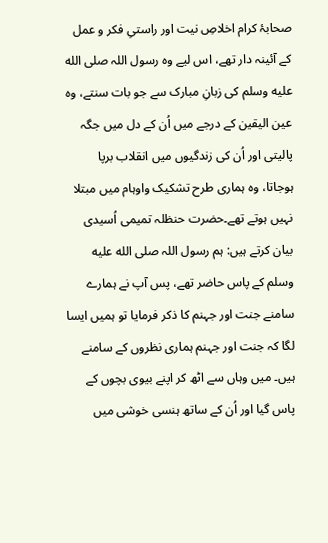صحابۂ کرام اخلاصِ نیت اور راستیِ فکر و عمل کے آئینہ دار تھے، اس لیے وہ رسول اللہ صلى الله عليه وسلم کی زبانِ مبارک سے جو بات سنتے، وہ عین الیقین کے درجے میں اُن کے دل میں جگہ پالیتی اور اُن کی زندگیوں میں انقلاب برپا ہوجاتا، وہ ہماری طرح تشکیک واوہام میں مبتلا نہیں ہوتے تھے۔حضرت حنظلہ تمیمی اُسیدی بیان کرتے ہیں: ہم رسول اللہ صلى الله عليه وسلم کے پاس حاضر تھے، پس آپ نے ہمارے سامنے جنت اور جہنم کا ذکر فرمایا تو ہمیں ایسا لگا کہ جنت اور جہنم ہماری نظروں کے سامنے ہیں۔ میں وہاں سے اٹھ کر اپنے بیوی بچوں کے پاس گیا اور اُن کے ساتھ ہنسی خوشی میں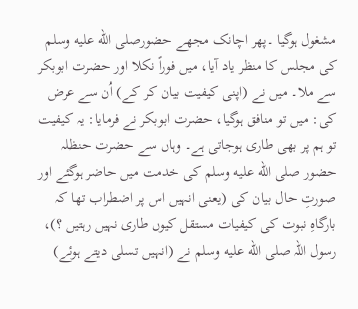مشغول ہوگیا ۔پھر اچانک مجھے حضورصلى الله عليه وسلم کی مجلس کا منظر یاد آیا، میں فوراً نکلا اور حضرت ابوبکر سے ملا۔ میں نے (اپنی کیفیت بیان کر کے) اُن سے عرض کی: میں تو منافق ہوگیا، حضرت ابوبکر نے فرمایا: یہ کیفیت تو ہم پر بھی طاری ہوجاتی ہے۔ وہاں سے حضرت حنظلہ حضور صلى الله عليه وسلم کی خدمت میں حاضر ہوگئے اور صورتِ حال بیان کی (یعنی انہیں اس پر اضطراب تھا کہ بارگاہِ نبوت کی کیفیات مستقل کیوں طاری نہیں رہتیں ؟)، رسول اللہ صلى الله عليه وسلم نے (انہیں تسلی دیتے ہوئے)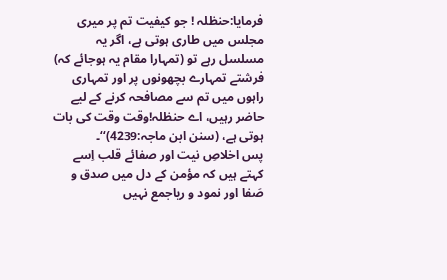فرمایا:حنظلہ ! جو کیفیت تم پر میری مجلس میں طاری ہوتی ہے، اگر یہ مسلسل رہے تو (تمہارا مقام یہ ہوجائے کہ) فرشتے تمہارے بچھونوں پر اور تمہاری راہوں میں تم سے مصافحہ کرنے کے لیے حاضر رہیں، اے حنظلہ!وقت وقت کی بات ہوتی ہے، (سنن ابن ماجہ:4239)‘‘۔
پس اخلاصِ نیت اور صفائے قلب اِسے کہتے ہیں کہ مؤمن کے دل میں صدق و صَفا اور نمود و ریاجمع نہیں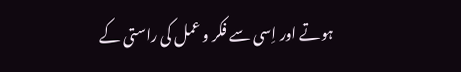ہوتے اور اِسی سے فکر و عمل کی راستی کے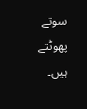سوتے پھوٹتے ہیں۔